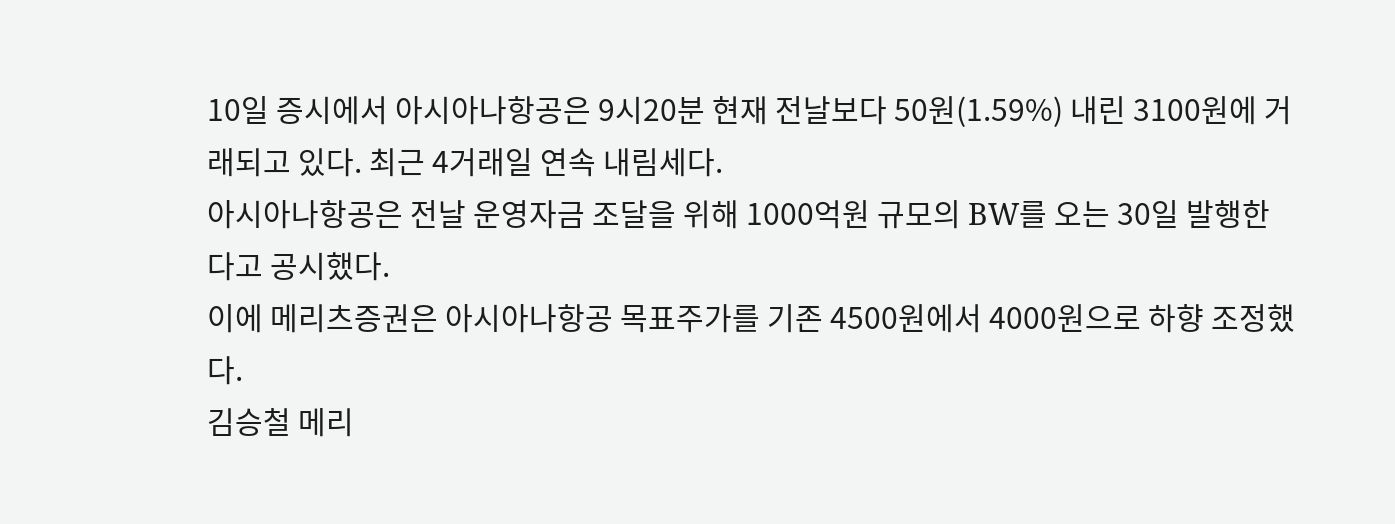10일 증시에서 아시아나항공은 9시20분 현재 전날보다 50원(1.59%) 내린 3100원에 거래되고 있다. 최근 4거래일 연속 내림세다.
아시아나항공은 전날 운영자금 조달을 위해 1000억원 규모의 BW를 오는 30일 발행한다고 공시했다.
이에 메리츠증권은 아시아나항공 목표주가를 기존 4500원에서 4000원으로 하향 조정했다.
김승철 메리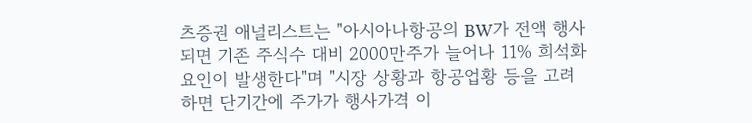츠증권 애널리스트는 "아시아나항공의 BW가 전액 행사되면 기존 주식수 대비 2000만주가 늘어나 11% 희석화 요인이 발생한다"며 "시장 상황과 항공업황 등을 고려하면 단기간에 주가가 행사가격 이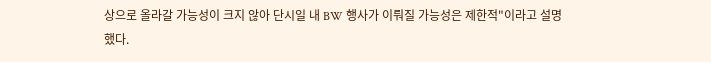상으로 올라갈 가능성이 크지 않아 단시일 내 BW 행사가 이뤄질 가능성은 제한적"이라고 설명했다.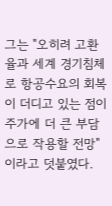그는 "오히려 고환율과 세계 경기침체로 항공수요의 회복이 더디고 있는 점이 주가에 더 큰 부담으로 작용할 전망"이라고 덧붙였다.